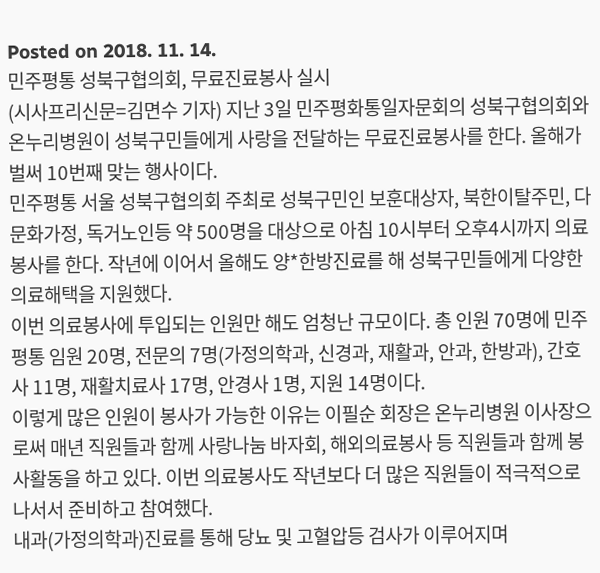Posted on 2018. 11. 14.
민주평통 성북구협의회, 무료진료봉사 실시
(시사프리신문=김면수 기자) 지난 3일 민주평화통일자문회의 성북구협의회와 온누리병원이 성북구민들에게 사랑을 전달하는 무료진료봉사를 한다. 올해가 벌써 10번째 맞는 행사이다.
민주평통 서울 성북구협의회 주최로 성북구민인 보훈대상자, 북한이탈주민, 다문화가정, 독거노인등 약 500명을 대상으로 아침 10시부터 오후4시까지 의료봉사를 한다. 작년에 이어서 올해도 양*한방진료를 해 성북구민들에게 다양한 의료해택을 지원했다.
이번 의료봉사에 투입되는 인원만 해도 엄청난 규모이다. 총 인원 70명에 민주평통 임원 20명, 전문의 7명(가정의학과, 신경과, 재활과, 안과, 한방과), 간호사 11명, 재활치료사 17명, 안경사 1명, 지원 14명이다.
이렇게 많은 인원이 봉사가 가능한 이유는 이필순 회장은 온누리병원 이사장으로써 매년 직원들과 함께 사랑나눔 바자회, 해외의료봉사 등 직원들과 함께 봉사활동을 하고 있다. 이번 의료봉사도 작년보다 더 많은 직원들이 적극적으로 나서서 준비하고 참여했다.
내과(가정의학과)진료를 통해 당뇨 및 고혈압등 검사가 이루어지며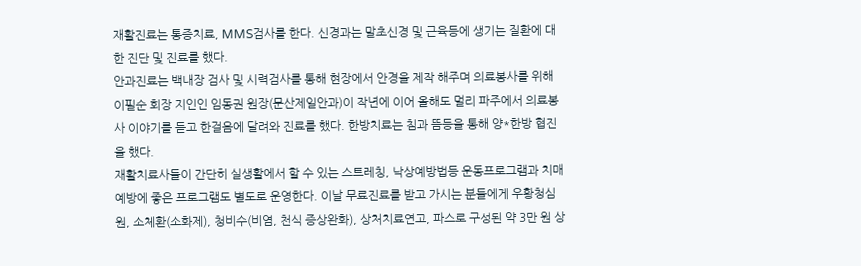재활진료는 통증치료, MMS검사를 한다. 신경과는 말초신경 및 근육등에 생기는 질환에 대한 진단 및 진료를 했다.
안과진료는 백내장 검사 및 시력검사를 통해 현장에서 안경을 제작 해주며 의료봉사를 위해 이필순 회장 지인인 임동권 원장(문산제일안과)이 작년에 이어 올해도 멀리 파주에서 의료봉사 이야기를 듣고 한걸음에 달려와 진료를 했다. 한방치료는 침과 뜸등을 통해 양*한방 협진을 했다.
재활치료사들이 간단히 실생활에서 할 수 있는 스트레칭, 낙상예방법등 운동프로그램과 치매예방에 좋은 프로그램도 별도로 운영한다. 이날 무료진료를 받고 가시는 분들에게 우황청심원, 소체환(소화제), 청비수(비염, 천식 증상완화), 상처치료연고, 파스로 구성된 약 3만 원 상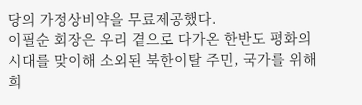당의 가정상비약을 무료제공했다.
이필순 회장은 우리 곁으로 다가온 한반도 평화의 시대를 맞이해 소외된 북한이탈 주민, 국가를 위해 희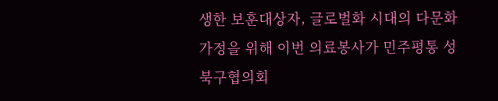생한 보훈대상자, 글로벌화 시대의 다문화 가정을 위해 이번 의료봉사가 민주평통 성북구협의회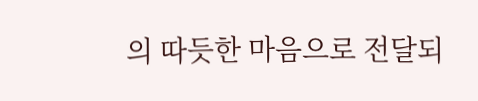의 따듯한 마음으로 전달되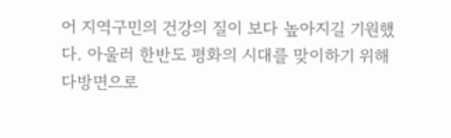어 지역구민의 건강의 질이 보다 높아지길 기원했다. 아울러 한반도 평화의 시대를 맞이하기 위해 다방면으로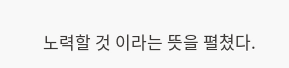노력할 것 이라는 뜻을 펼쳤다.